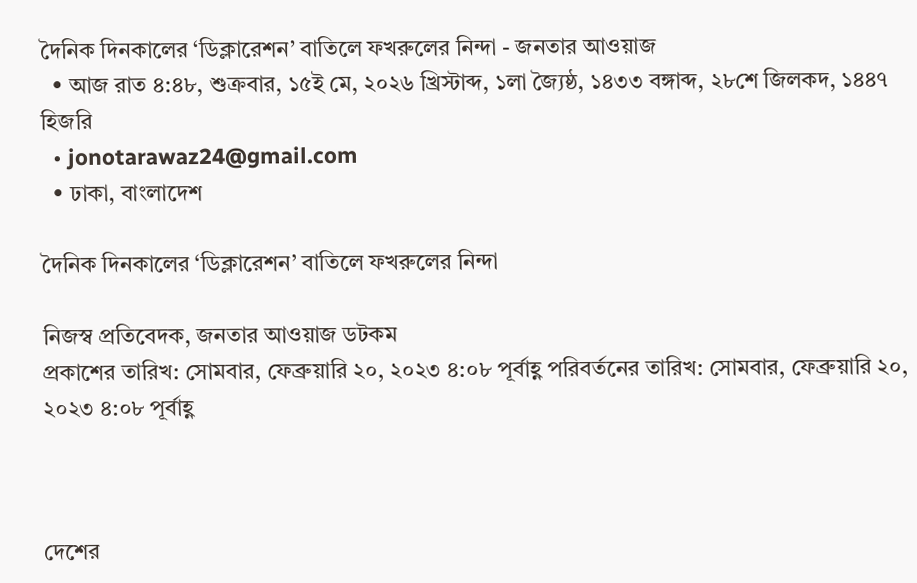দৈনিক দিনকালের ‘ডিক্লারেশন’ বাতিলে ফখরুলের নিন্দা - জনতার আওয়াজ
  • আজ রাত ৪:৪৮, শুক্রবার, ১৫ই মে, ২০২৬ খ্রিস্টাব্দ, ১লা জ্যৈষ্ঠ, ১৪৩৩ বঙ্গাব্দ, ২৮শে জিলকদ, ১৪৪৭ হিজরি
  • jonotarawaz24@gmail.com
  • ঢাকা, বাংলাদেশ

দৈনিক দিনকালের ‘ডিক্লারেশন’ বাতিলে ফখরুলের নিন্দা

নিজস্ব প্রতিবেদক, জনতার আওয়াজ ডটকম
প্রকাশের তারিখ: সোমবার, ফেব্রুয়ারি ২০, ২০২৩ ৪:০৮ পূর্বাহ্ণ পরিবর্তনের তারিখ: সোমবার, ফেব্রুয়ারি ২০, ২০২৩ ৪:০৮ পূর্বাহ্ণ



দেশের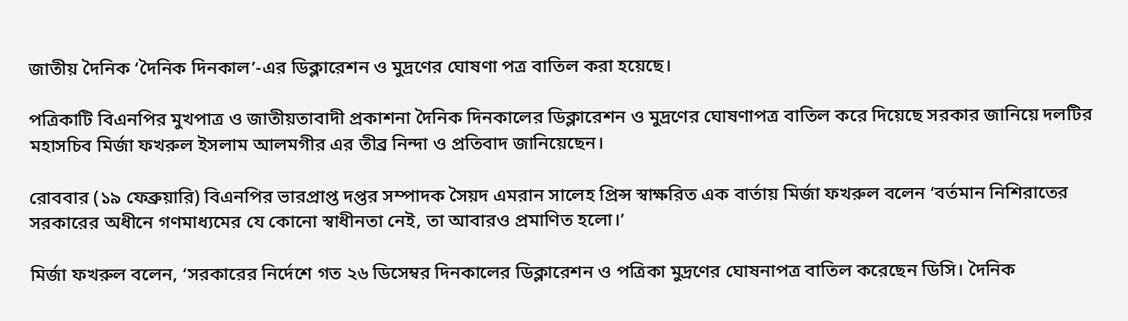জাতীয় দৈনিক ‘দৈনিক দিনকাল’-এর ডিক্লারেশন ও মুদ্রণের ঘোষণা পত্র বাতিল করা হয়েছে।

পত্রিকাটি বিএনপির মুখপাত্র ও জাতীয়তাবাদী প্রকাশনা দৈনিক দিনকালের ডিক্লারেশন ও মুদ্রণের ঘোষণাপত্র বাতিল করে দিয়েছে সরকার জানিয়ে দলটির মহাসচিব মির্জা ফখরুল ইসলাম আলমগীর এর তীব্র নিন্দা ও প্রতিবাদ জানিয়েছেন।

রোববার (১৯ ফেব্রুয়ারি) বিএনপির ভারপ্রাপ্ত দপ্তর সম্পাদক সৈয়দ এমরান সালেহ প্রিন্স স্বাক্ষরিত এক বার্তায় মির্জা ফখরুল বলেন ‘বর্তমান নিশিরাতের সরকারের অধীনে গণমাধ্যমের যে কোনো স্বাধীনতা নেই, তা আবারও প্রমাণিত হলো।’

মির্জা ফখরুল বলেন, ‘সরকারের নির্দেশে গত ২৬ ডিসেম্বর দিনকালের ডিক্লারেশন ও পত্রিকা মুদ্রণের ঘোষনাপত্র বাতিল করেছেন ডিসি। দৈনিক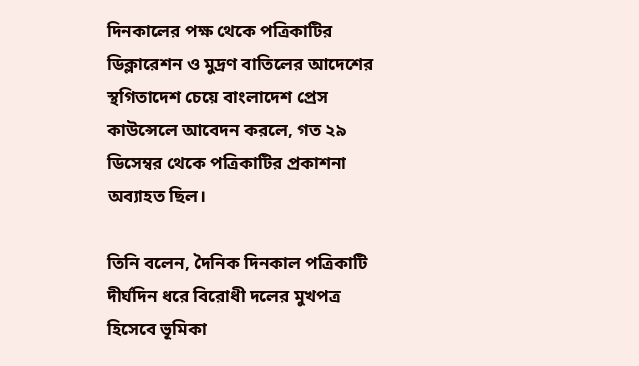দিনকালের পক্ষ থেকে পত্রিকাটির ডিক্লারেশন ও মুদ্রণ বাতিলের আদেশের স্থগিতাদেশ চেয়ে বাংলাদেশ প্রেস কাউন্সেলে আবেদন করলে, গত ২৯ ডিসেম্বর থেকে পত্রিকাটির প্রকাশনা অব্যাহত ছিল।

তিনি বলেন, দৈনিক দিনকাল পত্রিকাটি দীর্ঘদিন ধরে বিরোধী দলের মুখপত্র হিসেবে ভূমিকা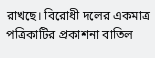রাখছে। বিরোধী দলের একমাত্র পত্রিকাটির প্রকাশনা বাতিল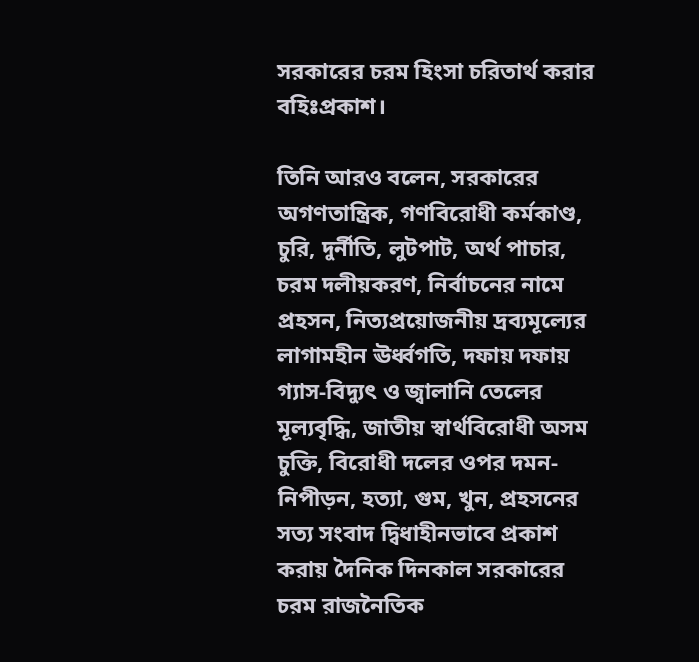সরকারের চরম হিংসা চরিতার্থ করার বহিঃপ্রকাশ।

তিনি আরও বলেন, সরকারের অগণতান্ত্রিক, গণবিরোধী কর্মকাণ্ড, চুরি, দুর্নীতি, লুটপাট, অর্থ পাচার, চরম দলীয়করণ, নির্বাচনের নামে প্রহসন, নিত্যপ্রয়োজনীয় দ্রব্যমূল্যের লাগামহীন ঊর্ধ্বগতি, দফায় দফায় গ্যাস-বিদ্যুৎ ও জ্বালানি তেলের মূল্যবৃদ্ধি, জাতীয় স্বার্থবিরোধী অসম চুক্তি, বিরোধী দলের ওপর দমন-নিপীড়ন, হত্যা, গুম, খুন, প্রহসনের সত্য সংবাদ দ্বিধাহীনভাবে প্রকাশ করায় দৈনিক দিনকাল সরকারের চরম রাজনৈতিক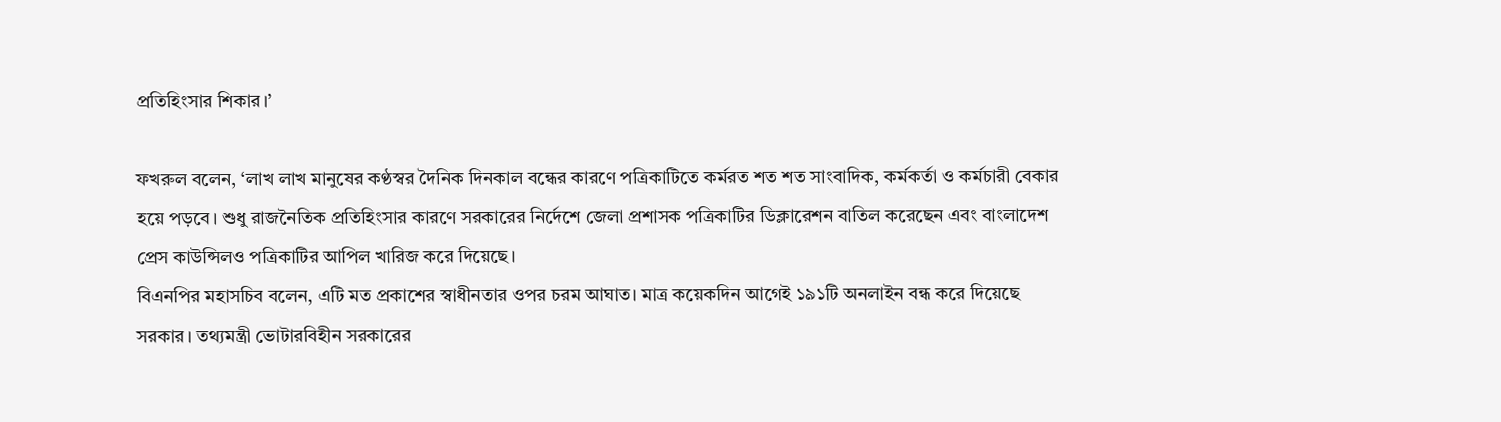প্রতিহিংসার শিকার।’

ফখরুল বলেন, ‘লাখ লাখ মানুষের কণ্ঠস্বর দৈনিক দিনকাল বন্ধের কারণে পত্রিকাটিতে কর্মরত শত শত সাংবাদিক, কর্মকর্তা ও কর্মচারী বেকার হয়ে পড়বে। শুধু রাজনৈতিক প্রতিহিংসার কারণে সরকারের নির্দেশে জেলা প্রশাসক পত্রিকাটির ডিক্লারেশন বাতিল করেছেন এবং বাংলাদেশ প্রেস কাউন্সিলও পত্রিকাটির আপিল খারিজ করে দিয়েছে।
বিএনপির মহাসচিব বলেন, এটি মত প্রকাশের স্বাধীনতার ওপর চরম আঘাত। মাত্র কয়েকদিন আগেই ১৯১টি অনলাইন বন্ধ করে দিয়েছে সরকার। তথ্যমন্ত্রী ভোটারবিহীন সরকারের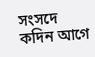সংসদে কদিন আগে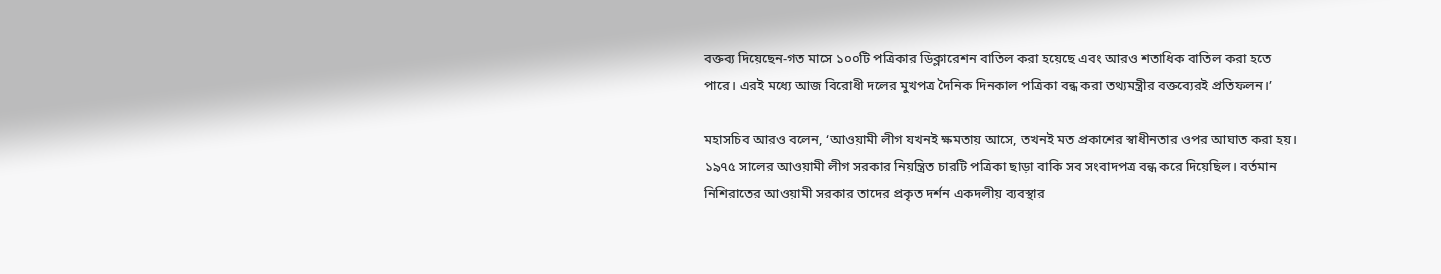বক্তব্য দিয়েছেন-গত মাসে ১০০টি পত্রিকার ডিক্লারেশন বাতিল করা হয়েছে এবং আরও শতাধিক বাতিল করা হতে পারে। এরই মধ্যে আজ বিরোধী দলের মুখপত্র দৈনিক দিনকাল পত্রিকা বন্ধ করা তথ্যমন্ত্রীর বক্তব্যেরই প্রতিফলন।’

মহাসচিব আরও বলেন, ‘আওয়ামী লীগ যখনই ক্ষমতায় আসে, তখনই মত প্রকাশের স্বাধীনতার ওপর আঘাত করা হয়। ১৯৭৫ সালের আওয়ামী লীগ সরকার নিয়ন্ত্রিত চারটি পত্রিকা ছাড়া বাকি সব সংবাদপত্র বন্ধ করে দিয়েছিল। বর্তমান নিশিরাতের আওয়ামী সরকার তাদের প্রকৃত দর্শন একদলীয় ব্যবস্থার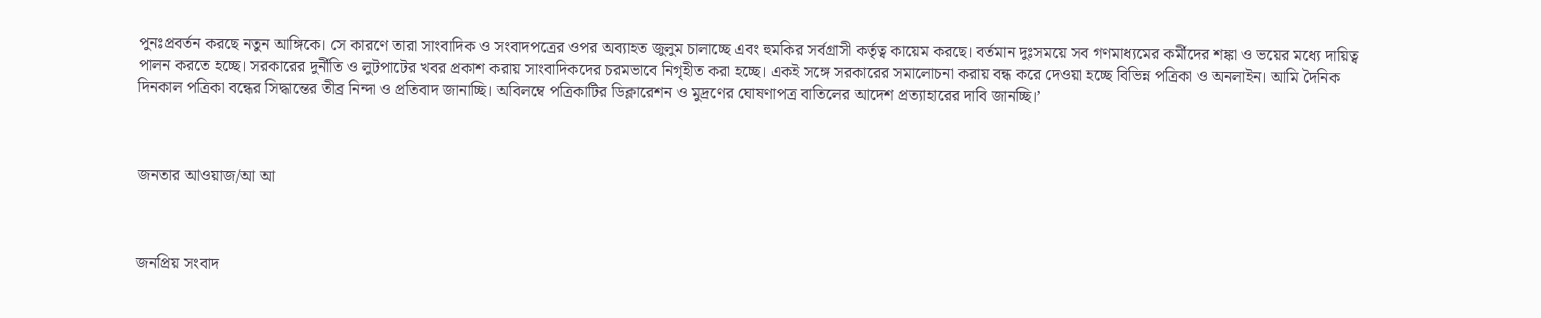পুনঃপ্রবর্তন করছে নতুন আঙ্গিকে। সে কারণে তারা সাংবাদিক ও সংবাদপত্রের ওপর অব্যাহত জুলুম চালাচ্ছে এবং হুমকির সর্বগ্রাসী কর্তৃত্ব কায়েম করছে। বর্তমান দুঃসময়ে সব গণমাধ্যমের কর্মীদের শঙ্কা ও ভয়ের মধ্যে দায়িত্ব পালন করতে হচ্ছে। সরকারের দুর্নীতি ও লুটপাটের খবর প্রকাশ করায় সাংবাদিকদের চরমভাবে নিগৃহীত করা হচ্ছে। একই সঙ্গে সরকারের সমালোচনা করায় বন্ধ করে দেওয়া হচ্ছে বিভিন্ন পত্রিকা ও অনলাইন। আমি দৈনিক দিনকাল পত্রিকা বন্ধের সিদ্ধান্তের তীব্র নিন্দা ও প্রতিবাদ জানাচ্ছি। অবিলম্বে পত্রিকাটির ডিক্লারেশন ও মুদ্রণের ঘোষণাপত্র বাতিলের আদেশ প্রত্যাহারের দাবি জানচ্ছি।’



জনতার আওয়াজ/আ আ



জনপ্রিয় সংবাদ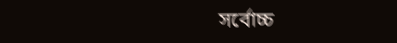সর্বোচ্চ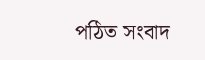পঠিত সংবাদ